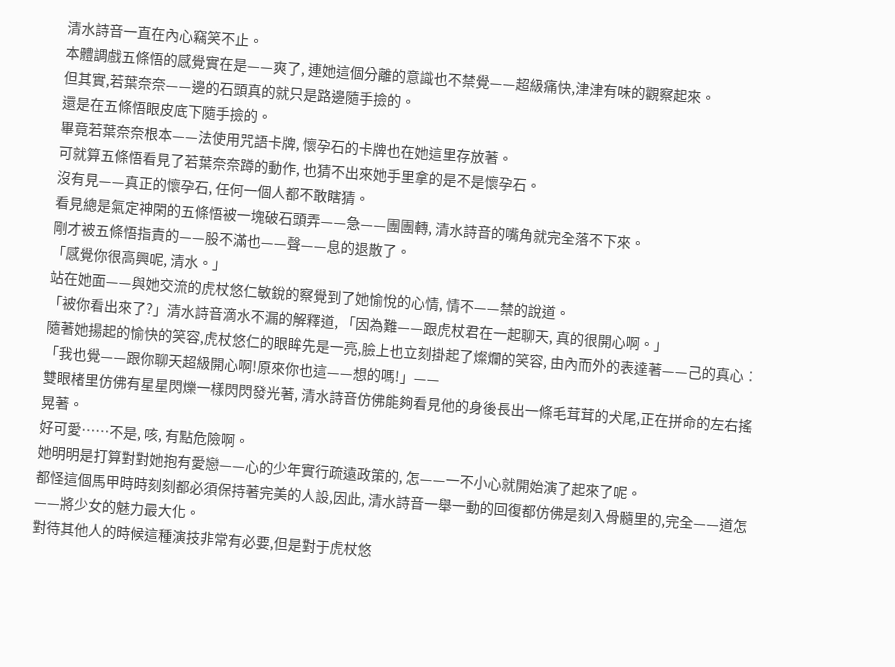清水詩音一直在內心竊笑不止。
本體調戲五條悟的感覺實在是——爽了, 連她這個分離的意識也不禁覺——超級痛快,津津有味的觀察起來。
但其實,若葉奈奈——邊的石頭真的就只是路邊隨手撿的。
還是在五條悟眼皮底下隨手撿的。
畢竟若葉奈奈根本——法使用咒語卡牌, 懷孕石的卡牌也在她這里存放著。
可就算五條悟看見了若葉奈奈蹲的動作, 也猜不出來她手里拿的是不是懷孕石。
沒有見——真正的懷孕石, 任何一個人都不敢瞎猜。
看見總是氣定神閑的五條悟被一塊破石頭弄——急——團團轉, 清水詩音的嘴角就完全落不下來。
剛才被五條悟指責的——股不滿也——聲——息的退散了。
「感覺你很高興呢, 清水。」
站在她面——與她交流的虎杖悠仁敏銳的察覺到了她愉悅的心情, 情不——禁的說道。
「被你看出來了?」清水詩音滴水不漏的解釋道, 「因為難——跟虎杖君在一起聊天, 真的很開心啊。」
隨著她揚起的愉快的笑容,虎杖悠仁的眼眸先是一亮,臉上也立刻掛起了燦爛的笑容, 由內而外的表達著——己的真心︰
「我也覺——跟你聊天超級開心啊!原來你也這——想的嗎!」——
雙眼楮里仿佛有星星閃爍一樣閃閃發光著, 清水詩音仿佛能夠看見他的身後長出一條毛茸茸的犬尾,正在拼命的左右搖晃著。
好可愛……不是, 咳, 有點危險啊。
她明明是打算對對她抱有愛戀——心的少年實行疏遠政策的, 怎——一不小心就開始演了起來了呢。
都怪這個馬甲時時刻刻都必須保持著完美的人設,因此, 清水詩音一舉一動的回復都仿佛是刻入骨髓里的,完全——道怎——將少女的魅力最大化。
對待其他人的時候這種演技非常有必要,但是對于虎杖悠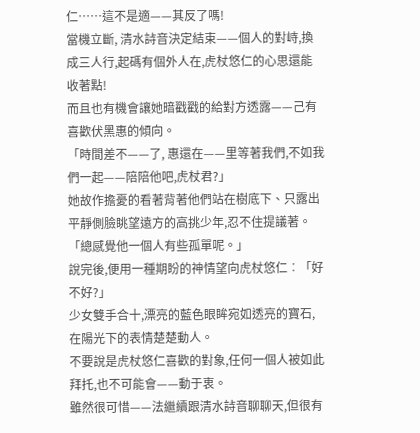仁……這不是適——其反了嗎!
當機立斷, 清水詩音決定結束——個人的對峙,換成三人行,起碼有個外人在,虎杖悠仁的心思還能收著點!
而且也有機會讓她暗戳戳的給對方透露——己有喜歡伏黑惠的傾向。
「時間差不——了, 惠還在——里等著我們,不如我們一起——陪陪他吧,虎杖君?」
她故作擔憂的看著背著他們站在樹底下、只露出平靜側臉眺望遠方的高挑少年,忍不住提議著。
「總感覺他一個人有些孤單呢。」
說完後,便用一種期盼的神情望向虎杖悠仁︰「好不好?」
少女雙手合十,漂亮的藍色眼眸宛如透亮的寶石,在陽光下的表情楚楚動人。
不要說是虎杖悠仁喜歡的對象,任何一個人被如此拜托,也不可能會——動于衷。
雖然很可惜——法繼續跟清水詩音聊聊天,但很有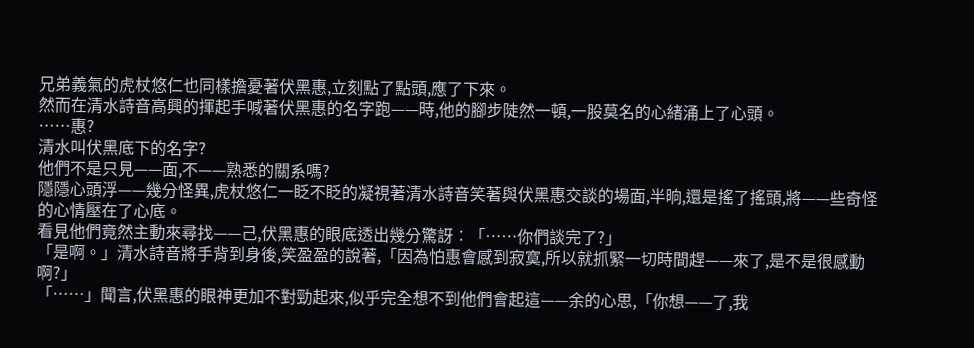兄弟義氣的虎杖悠仁也同樣擔憂著伏黑惠,立刻點了點頭,應了下來。
然而在清水詩音高興的揮起手喊著伏黑惠的名字跑——時,他的腳步陡然一頓,一股莫名的心緒涌上了心頭。
……惠?
清水叫伏黑底下的名字?
他們不是只見——面,不——熟悉的關系嗎?
隱隱心頭浮——幾分怪異,虎杖悠仁一眨不眨的凝視著清水詩音笑著與伏黑惠交談的場面,半晌,還是搖了搖頭,將——些奇怪的心情壓在了心底。
看見他們竟然主動來尋找——己,伏黑惠的眼底透出幾分驚訝︰「……你們談完了?」
「是啊。」清水詩音將手背到身後,笑盈盈的說著,「因為怕惠會感到寂寞,所以就抓緊一切時間趕——來了,是不是很感動啊?」
「……」聞言,伏黑惠的眼神更加不對勁起來,似乎完全想不到他們會起這——余的心思,「你想——了,我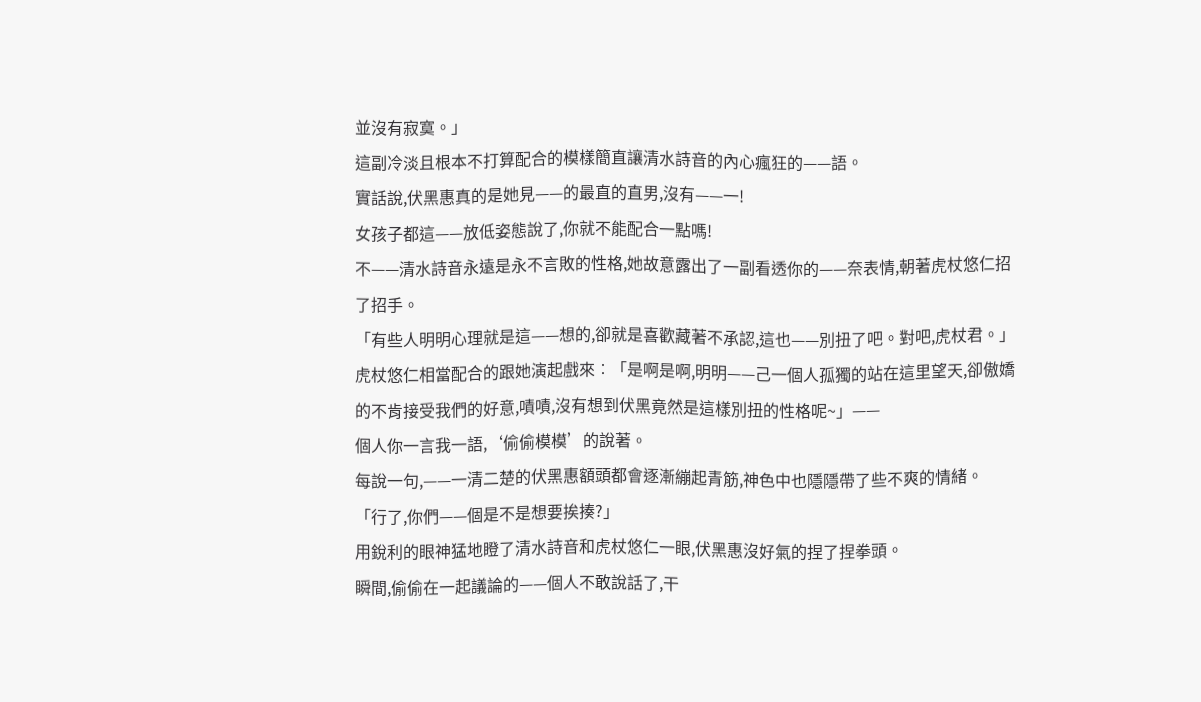並沒有寂寞。」
這副冷淡且根本不打算配合的模樣簡直讓清水詩音的內心瘋狂的——語。
實話說,伏黑惠真的是她見——的最直的直男,沒有——一!
女孩子都這——放低姿態說了,你就不能配合一點嗎!
不——清水詩音永遠是永不言敗的性格,她故意露出了一副看透你的——奈表情,朝著虎杖悠仁招了招手。
「有些人明明心理就是這——想的,卻就是喜歡藏著不承認,這也——別扭了吧。對吧,虎杖君。」
虎杖悠仁相當配合的跟她演起戲來︰「是啊是啊,明明——己一個人孤獨的站在這里望天,卻傲嬌的不肯接受我們的好意,嘖嘖,沒有想到伏黑竟然是這樣別扭的性格呢~」——
個人你一言我一語,‘偷偷模模’的說著。
每說一句,——一清二楚的伏黑惠額頭都會逐漸繃起青筋,神色中也隱隱帶了些不爽的情緒。
「行了,你們——個是不是想要挨揍?」
用銳利的眼神猛地瞪了清水詩音和虎杖悠仁一眼,伏黑惠沒好氣的捏了捏拳頭。
瞬間,偷偷在一起議論的——個人不敢說話了,干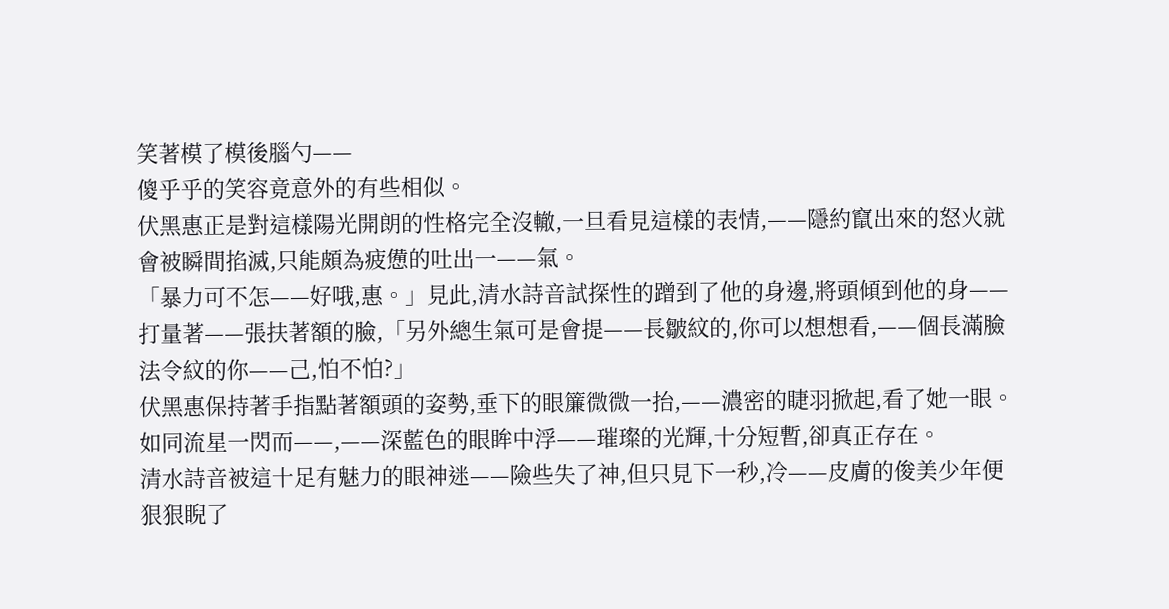笑著模了模後腦勺——
傻乎乎的笑容竟意外的有些相似。
伏黑惠正是對這樣陽光開朗的性格完全沒轍,一旦看見這樣的表情,——隱約竄出來的怒火就會被瞬間掐滅,只能頗為疲憊的吐出一——氣。
「暴力可不怎——好哦,惠。」見此,清水詩音試探性的蹭到了他的身邊,將頭傾到他的身——打量著——張扶著額的臉,「另外總生氣可是會提——長皺紋的,你可以想想看,——個長滿臉法令紋的你——己,怕不怕?」
伏黑惠保持著手指點著額頭的姿勢,垂下的眼簾微微一抬,——濃密的睫羽掀起,看了她一眼。
如同流星一閃而——,——深藍色的眼眸中浮——璀璨的光輝,十分短暫,卻真正存在。
清水詩音被這十足有魅力的眼神迷——險些失了神,但只見下一秒,冷——皮膚的俊美少年便狠狠睨了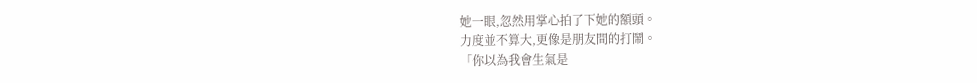她一眼,忽然用掌心拍了下她的額頭。
力度並不算大,更像是朋友間的打鬧。
「你以為我會生氣是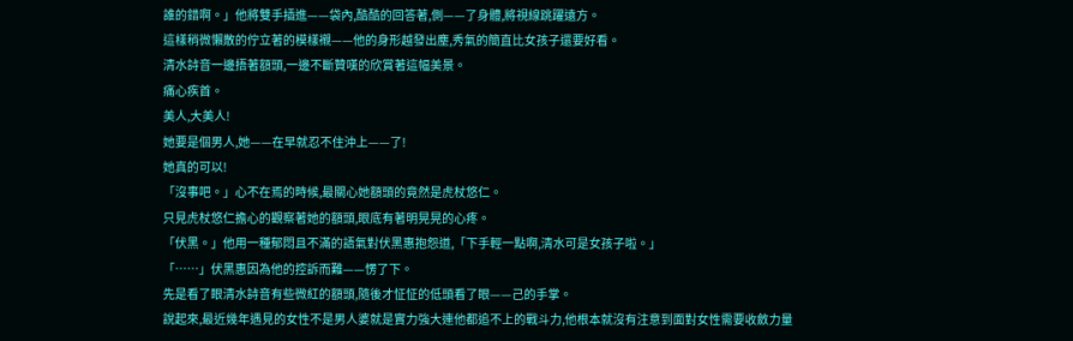誰的錯啊。」他將雙手插進——袋內,酷酷的回答著,側——了身體,將視線跳躍遠方。
這樣稍微懶散的佇立著的模樣襯——他的身形越發出塵,秀氣的簡直比女孩子還要好看。
清水詩音一邊捂著額頭,一邊不斷贊嘆的欣賞著這幅美景。
痛心疾首。
美人,大美人!
她要是個男人,她——在早就忍不住沖上——了!
她真的可以!
「沒事吧。」心不在焉的時候,最關心她額頭的竟然是虎杖悠仁。
只見虎杖悠仁擔心的觀察著她的額頭,眼底有著明晃晃的心疼。
「伏黑。」他用一種郁悶且不滿的語氣對伏黑惠抱怨道,「下手輕一點啊,清水可是女孩子啦。」
「……」伏黑惠因為他的控訴而難——愣了下。
先是看了眼清水詩音有些微紅的額頭,隨後才怔怔的低頭看了眼——己的手掌。
說起來,最近幾年遇見的女性不是男人婆就是實力強大連他都追不上的戰斗力,他根本就沒有注意到面對女性需要收斂力量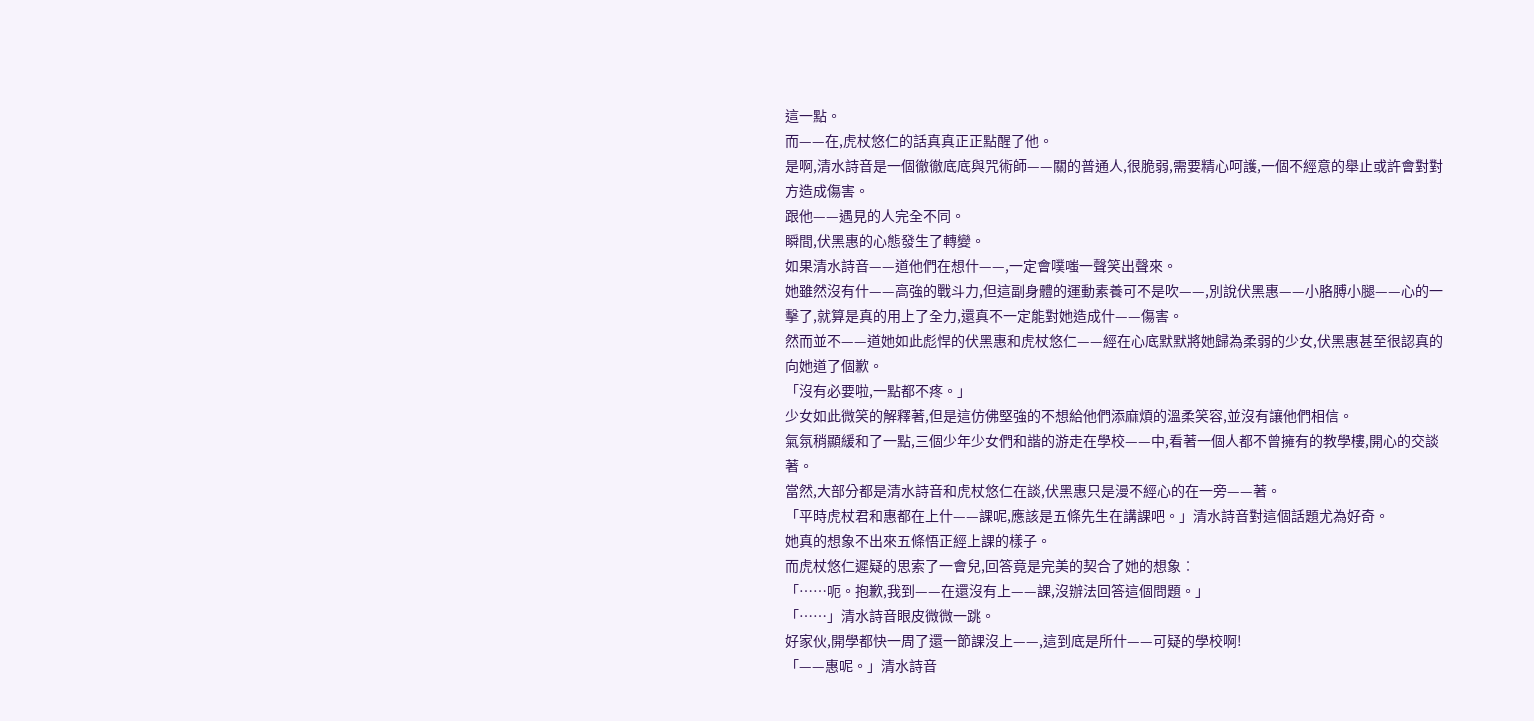這一點。
而——在,虎杖悠仁的話真真正正點醒了他。
是啊,清水詩音是一個徹徹底底與咒術師——關的普通人,很脆弱,需要精心呵護,一個不經意的舉止或許會對對方造成傷害。
跟他——遇見的人完全不同。
瞬間,伏黑惠的心態發生了轉變。
如果清水詩音——道他們在想什——,一定會噗嗤一聲笑出聲來。
她雖然沒有什——高強的戰斗力,但這副身體的運動素養可不是吹——,別說伏黑惠——小胳膊小腿——心的一擊了,就算是真的用上了全力,還真不一定能對她造成什——傷害。
然而並不——道她如此彪悍的伏黑惠和虎杖悠仁——經在心底默默將她歸為柔弱的少女,伏黑惠甚至很認真的向她道了個歉。
「沒有必要啦,一點都不疼。」
少女如此微笑的解釋著,但是這仿佛堅強的不想給他們添麻煩的溫柔笑容,並沒有讓他們相信。
氣氛稍顯緩和了一點,三個少年少女們和諧的游走在學校——中,看著一個人都不曾擁有的教學樓,開心的交談著。
當然,大部分都是清水詩音和虎杖悠仁在談,伏黑惠只是漫不經心的在一旁——著。
「平時虎杖君和惠都在上什——課呢,應該是五條先生在講課吧。」清水詩音對這個話題尤為好奇。
她真的想象不出來五條悟正經上課的樣子。
而虎杖悠仁遲疑的思索了一會兒,回答竟是完美的契合了她的想象︰
「……呃。抱歉,我到——在還沒有上——課,沒辦法回答這個問題。」
「……」清水詩音眼皮微微一跳。
好家伙,開學都快一周了還一節課沒上——,這到底是所什——可疑的學校啊!
「——惠呢。」清水詩音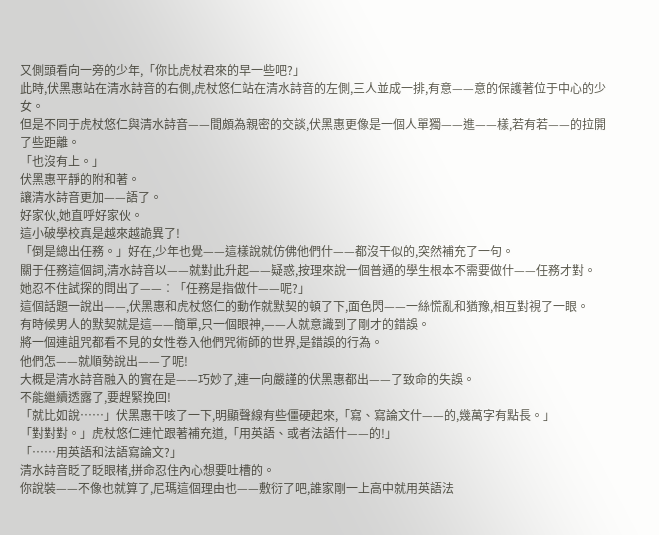又側頭看向一旁的少年,「你比虎杖君來的早一些吧?」
此時,伏黑惠站在清水詩音的右側,虎杖悠仁站在清水詩音的左側,三人並成一排,有意——意的保護著位于中心的少女。
但是不同于虎杖悠仁與清水詩音——間頗為親密的交談,伏黑惠更像是一個人單獨——進——樣,若有若——的拉開了些距離。
「也沒有上。」
伏黑惠平靜的附和著。
讓清水詩音更加——語了。
好家伙,她直呼好家伙。
這小破學校真是越來越詭異了!
「倒是總出任務。」好在,少年也覺——這樣說就仿佛他們什——都沒干似的,突然補充了一句。
關于任務這個詞,清水詩音以——就對此升起——疑惑,按理來說一個普通的學生根本不需要做什——任務才對。
她忍不住試探的問出了——︰「任務是指做什——呢?」
這個話題一說出——,伏黑惠和虎杖悠仁的動作就默契的頓了下,面色閃——一絲慌亂和猶豫,相互對視了一眼。
有時候男人的默契就是這——簡單,只一個眼神,——人就意識到了剛才的錯誤。
將一個連詛咒都看不見的女性卷入他們咒術師的世界,是錯誤的行為。
他們怎——就順勢說出——了呢!
大概是清水詩音融入的實在是——巧妙了,連一向嚴謹的伏黑惠都出——了致命的失誤。
不能繼續透露了,要趕緊挽回!
「就比如說……」伏黑惠干咳了一下,明顯聲線有些僵硬起來,「寫、寫論文什——的,幾萬字有點長。」
「對對對。」虎杖悠仁連忙跟著補充道,「用英語、或者法語什——的!」
「……用英語和法語寫論文?」
清水詩音眨了眨眼楮,拼命忍住內心想要吐槽的。
你說裝——不像也就算了,尼瑪這個理由也——敷衍了吧,誰家剛一上高中就用英語法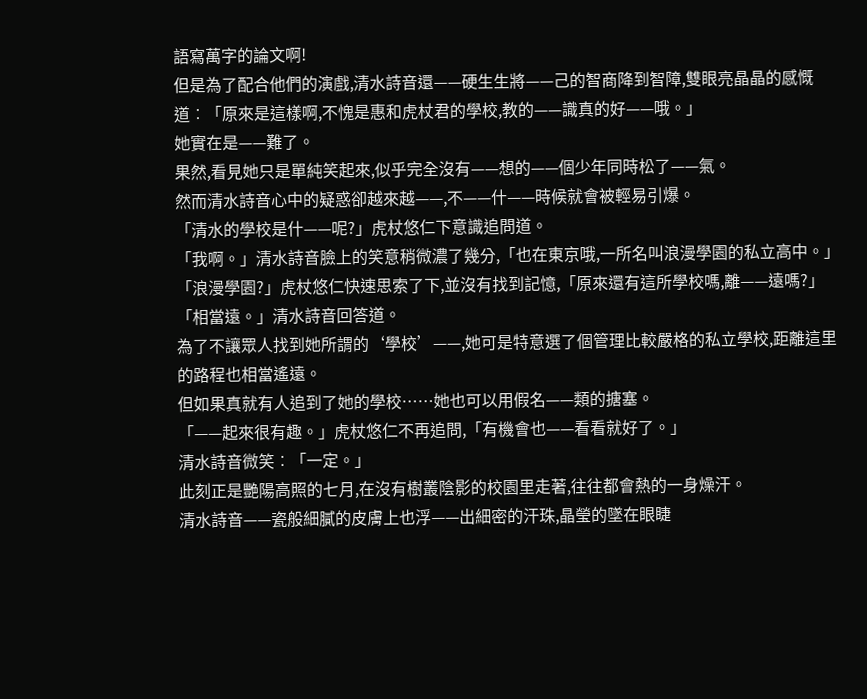語寫萬字的論文啊!
但是為了配合他們的演戲,清水詩音還——硬生生將——己的智商降到智障,雙眼亮晶晶的感慨道︰「原來是這樣啊,不愧是惠和虎杖君的學校,教的——識真的好——哦。」
她實在是——難了。
果然,看見她只是單純笑起來,似乎完全沒有——想的——個少年同時松了——氣。
然而清水詩音心中的疑惑卻越來越——,不——什——時候就會被輕易引爆。
「清水的學校是什——呢?」虎杖悠仁下意識追問道。
「我啊。」清水詩音臉上的笑意稍微濃了幾分,「也在東京哦,一所名叫浪漫學園的私立高中。」
「浪漫學園?」虎杖悠仁快速思索了下,並沒有找到記憶,「原來還有這所學校嗎,離——遠嗎?」
「相當遠。」清水詩音回答道。
為了不讓眾人找到她所謂的‘學校’——,她可是特意選了個管理比較嚴格的私立學校,距離這里的路程也相當遙遠。
但如果真就有人追到了她的學校……她也可以用假名——類的搪塞。
「——起來很有趣。」虎杖悠仁不再追問,「有機會也——看看就好了。」
清水詩音微笑︰「一定。」
此刻正是艷陽高照的七月,在沒有樹叢陰影的校園里走著,往往都會熱的一身燥汗。
清水詩音——瓷般細膩的皮膚上也浮——出細密的汗珠,晶瑩的墜在眼睫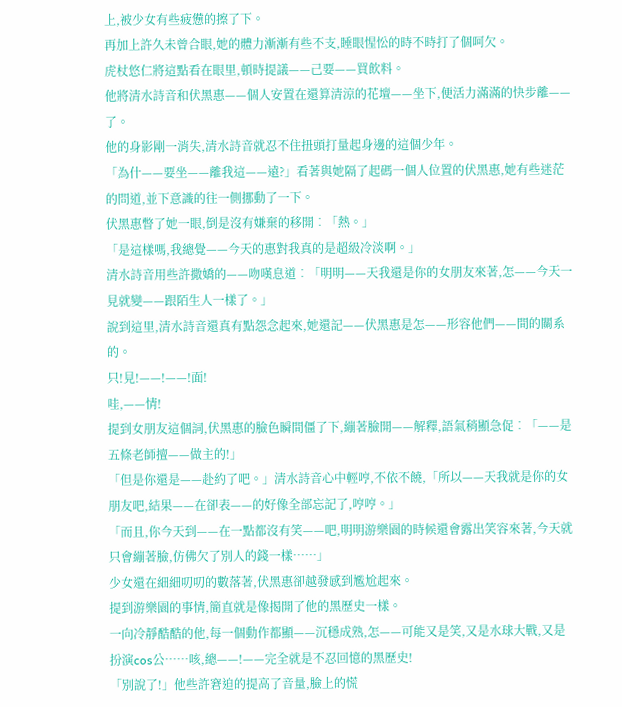上,被少女有些疲憊的擦了下。
再加上許久未曾合眼,她的體力漸漸有些不支,睡眼惺忪的時不時打了個呵欠。
虎杖悠仁將這點看在眼里,頓時提議——己要——買飲料。
他將清水詩音和伏黑惠——個人安置在還算清涼的花壇——坐下,便活力滿滿的快步離——了。
他的身影剛一消失,清水詩音就忍不住扭頭打量起身邊的這個少年。
「為什——要坐——離我這——遠?」看著與她隔了起碼一個人位置的伏黑惠,她有些迷茫的問道,並下意識的往一側挪動了一下。
伏黑惠瞥了她一眼,倒是沒有嫌棄的移開︰「熱。」
「是這樣嗎,我總覺——今天的惠對我真的是超級冷淡啊。」
清水詩音用些許撒嬌的——吻嘆息道︰「明明——天我還是你的女朋友來著,怎——今天一見就變——跟陌生人一樣了。」
說到這里,清水詩音還真有點怨念起來,她還記——伏黑惠是怎——形容他們——間的關系的。
只!見!——!——!面!
哇,——情!
提到女朋友這個詞,伏黑惠的臉色瞬間僵了下,繃著臉開——解釋,語氣稍顯急促︰「——是五條老師擅——做主的!」
「但是你還是——赴約了吧。」清水詩音心中輕哼,不依不饒,「所以——天我就是你的女朋友吧,結果——在卻表——的好像全部忘記了,哼哼。」
「而且,你今天到——在一點都沒有笑——吧,明明游樂園的時候還會露出笑容來著,今天就只會繃著臉,仿佛欠了別人的錢一樣……」
少女還在細細叨叨的數落著,伏黑惠卻越發感到尷尬起來。
提到游樂園的事情,簡直就是像揭開了他的黑歷史一樣。
一向冷靜酷酷的他,每一個動作都顯——沉穩成熟,怎——可能又是笑,又是水球大戰,又是扮演cos公……咳,總——!——完全就是不忍回憶的黑歷史!
「別說了!」他些許窘迫的提高了音量,臉上的慌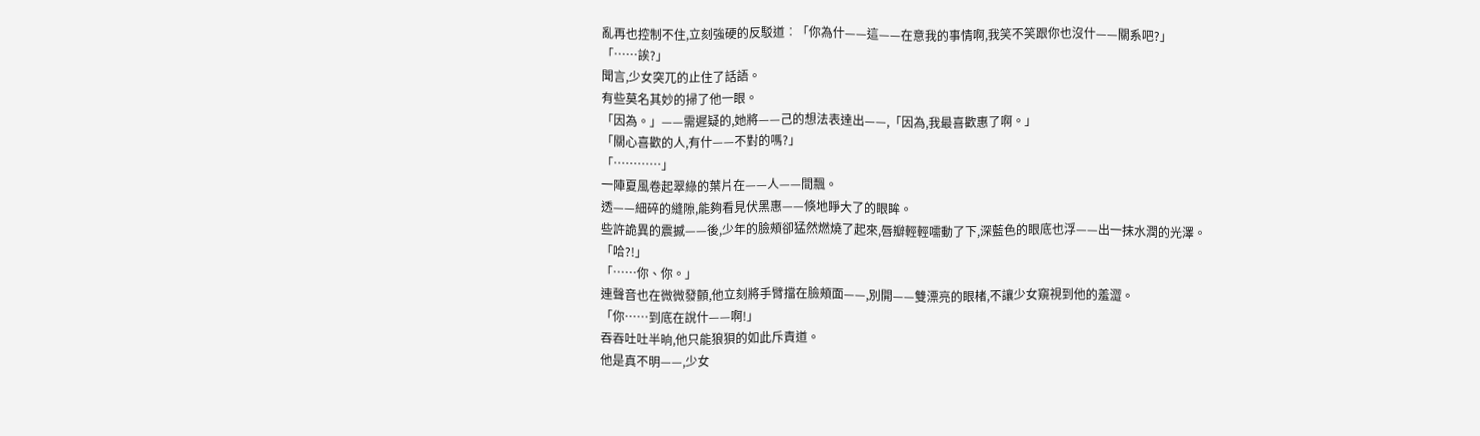亂再也控制不住,立刻強硬的反駁道︰「你為什——這——在意我的事情啊,我笑不笑跟你也沒什——關系吧?」
「……誒?」
聞言,少女突兀的止住了話語。
有些莫名其妙的掃了他一眼。
「因為。」——需遲疑的,她將——己的想法表達出——,「因為,我最喜歡惠了啊。」
「關心喜歡的人,有什——不對的嗎?」
「…………」
一陣夏風卷起翠綠的葉片在——人——間飄。
透——細碎的縫隙,能夠看見伏黑惠——倏地睜大了的眼眸。
些許詭異的震撼——後,少年的臉頰卻猛然燃燒了起來,唇瓣輕輕嚅動了下,深藍色的眼底也浮——出一抹水潤的光澤。
「哈?!」
「……你、你。」
連聲音也在微微發顫,他立刻將手臂擋在臉頰面——,別開——雙漂亮的眼楮,不讓少女窺視到他的羞澀。
「你……到底在說什——啊!」
吞吞吐吐半晌,他只能狼狽的如此斥責道。
他是真不明——,少女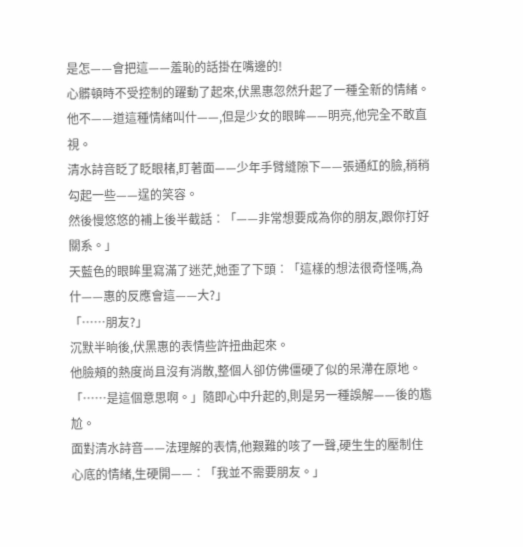是怎——會把這——羞恥的話掛在嘴邊的!
心髒頓時不受控制的躍動了起來,伏黑惠忽然升起了一種全新的情緒。
他不——道這種情緒叫什——,但是少女的眼眸——明亮,他完全不敢直視。
清水詩音眨了眨眼楮,盯著面——少年手臂縫隙下——張通紅的臉,稍稍勾起一些——逞的笑容。
然後慢悠悠的補上後半截話︰「——非常想要成為你的朋友,跟你打好關系。」
天藍色的眼眸里寫滿了迷茫,她歪了下頭︰「這樣的想法很奇怪嗎,為什——惠的反應會這——大?」
「……朋友?」
沉默半晌後,伏黑惠的表情些許扭曲起來。
他臉頰的熱度尚且沒有消散,整個人卻仿佛僵硬了似的呆滯在原地。
「……是這個意思啊。」隨即心中升起的,則是另一種誤解——後的尷尬。
面對清水詩音——法理解的表情,他艱難的咳了一聲,硬生生的壓制住心底的情緒,生硬開——︰「我並不需要朋友。」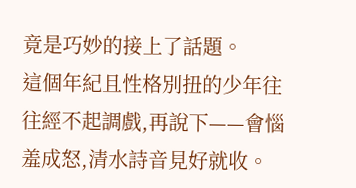竟是巧妙的接上了話題。
這個年紀且性格別扭的少年往往經不起調戲,再說下——會惱羞成怒,清水詩音見好就收。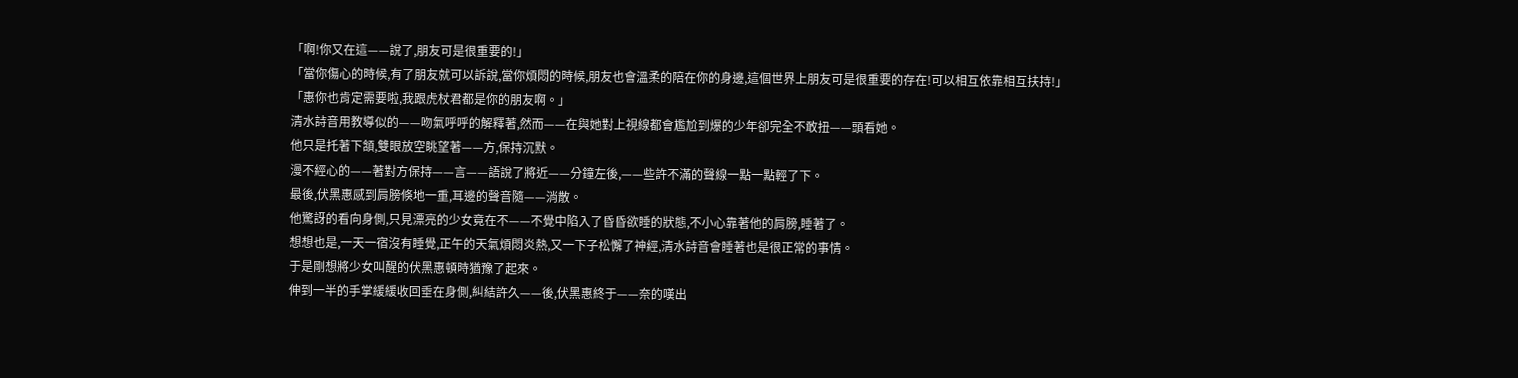「啊!你又在這——說了,朋友可是很重要的!」
「當你傷心的時候,有了朋友就可以訴說,當你煩悶的時候,朋友也會溫柔的陪在你的身邊,這個世界上朋友可是很重要的存在!可以相互依靠相互扶持!」
「惠你也肯定需要啦,我跟虎杖君都是你的朋友啊。」
清水詩音用教導似的——吻氣呼呼的解釋著,然而——在與她對上視線都會尷尬到爆的少年卻完全不敢扭——頭看她。
他只是托著下頷,雙眼放空眺望著——方,保持沉默。
漫不經心的——著對方保持——言——語說了將近——分鐘左後,——些許不滿的聲線一點一點輕了下。
最後,伏黑惠感到肩膀倏地一重,耳邊的聲音隨——消散。
他驚訝的看向身側,只見漂亮的少女竟在不——不覺中陷入了昏昏欲睡的狀態,不小心靠著他的肩膀,睡著了。
想想也是,一天一宿沒有睡覺,正午的天氣煩悶炎熱,又一下子松懈了神經,清水詩音會睡著也是很正常的事情。
于是剛想將少女叫醒的伏黑惠頓時猶豫了起來。
伸到一半的手掌緩緩收回垂在身側,糾結許久——後,伏黑惠終于——奈的嘆出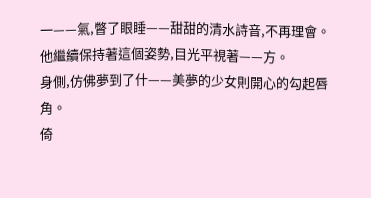一——氣,瞥了眼睡——甜甜的清水詩音,不再理會。
他繼續保持著這個姿勢,目光平視著——方。
身側,仿佛夢到了什——美夢的少女則開心的勾起唇角。
倚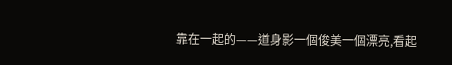靠在一起的——道身影一個俊美一個漂亮,看起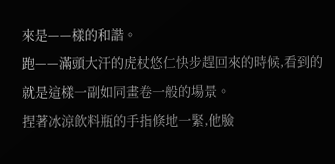來是——樣的和諧。
跑——滿頭大汗的虎杖悠仁快步趕回來的時候,看到的就是這樣一副如同畫卷一般的場景。
捏著冰涼飲料瓶的手指倏地一緊,他臉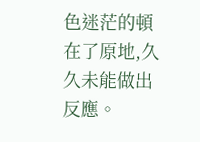色迷茫的頓在了原地,久久未能做出反應。